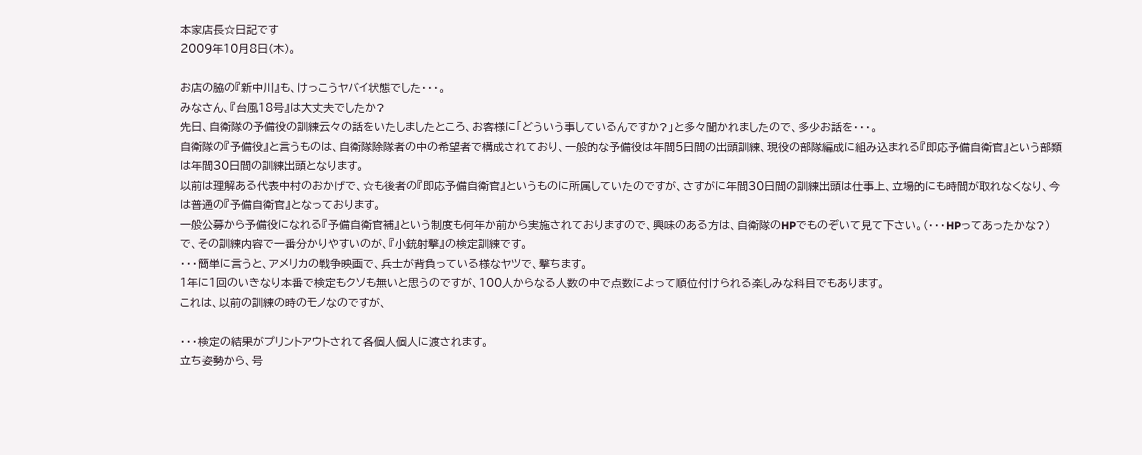本家店長☆日記です
2009年10月8日(木)。

お店の脇の『新中川』も、けっこうヤバイ状態でした・・・。
みなさん、『台風18号』は大丈夫でしたか?
先日、自衛隊の予備役の訓練云々の話をいたしましたところ、お客様に「どういう事しているんですか?」と多々聞かれましたので、多少お話を・・・。
自衛隊の『予備役』と言うものは、自衛隊除隊者の中の希望者で構成されており、一般的な予備役は年間5日間の出頭訓練、現役の部隊編成に組み込まれる『即応予備自衛官』という部類は年間30日間の訓練出頭となります。
以前は理解ある代表中村のおかげで、☆も後者の『即応予備自衛官』というものに所属していたのですが、さすがに年間30日間の訓練出頭は仕事上、立場的にも時間が取れなくなり、今は普通の『予備自衛官』となっております。
一般公募から予備役になれる『予備自衛官補』という制度も何年か前から実施されておりますので、興味のある方は、自衛隊のHPでものぞいて見て下さい。(・・・HPってあったかな?)
で、その訓練内容で一番分かりやすいのが、『小銃射撃』の検定訓練です。
・・・簡単に言うと、アメリカの戦争映画で、兵士が背負っている様なヤツで、撃ちます。
1年に1回のいきなり本番で検定もクソも無いと思うのですが、100人からなる人数の中で点数によって順位付けられる楽しみな科目でもあります。
これは、以前の訓練の時のモノなのですが、

・・・検定の結果がプリントアウトされて各個人個人に渡されます。
立ち姿勢から、号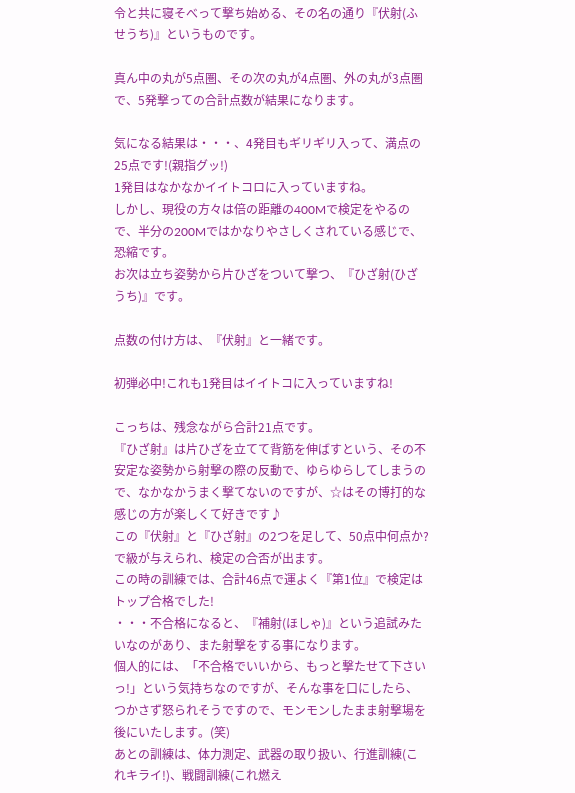令と共に寝そべって撃ち始める、その名の通り『伏射(ふせうち)』というものです。

真ん中の丸が5点圏、その次の丸が4点圏、外の丸が3点圏で、5発撃っての合計点数が結果になります。

気になる結果は・・・、4発目もギリギリ入って、満点の25点です!(親指グッ!)
1発目はなかなかイイトコロに入っていますね。
しかし、現役の方々は倍の距離の400Mで検定をやるので、半分の200Mではかなりやさしくされている感じで、恐縮です。
お次は立ち姿勢から片ひざをついて撃つ、『ひざ射(ひざうち)』です。

点数の付け方は、『伏射』と一緒です。

初弾必中!これも1発目はイイトコに入っていますね!

こっちは、残念ながら合計21点です。
『ひざ射』は片ひざを立てて背筋を伸ばすという、その不安定な姿勢から射撃の際の反動で、ゆらゆらしてしまうので、なかなかうまく撃てないのですが、☆はその博打的な感じの方が楽しくて好きです♪
この『伏射』と『ひざ射』の2つを足して、50点中何点か?で級が与えられ、検定の合否が出ます。
この時の訓練では、合計46点で運よく『第1位』で検定はトップ合格でした!
・・・不合格になると、『補射(ほしゃ)』という追試みたいなのがあり、また射撃をする事になります。
個人的には、「不合格でいいから、もっと撃たせて下さいっ!」という気持ちなのですが、そんな事を口にしたら、つかさず怒られそうですので、モンモンしたまま射撃場を後にいたします。(笑)
あとの訓練は、体力測定、武器の取り扱い、行進訓練(これキライ!)、戦闘訓練(これ燃え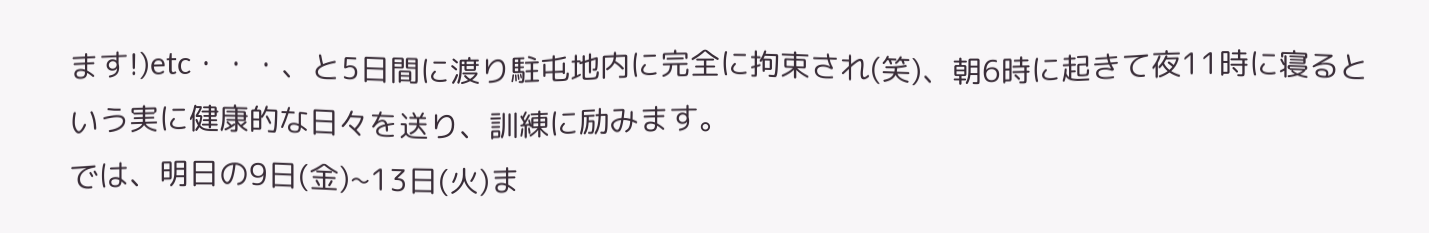ます!)etc・・・、と5日間に渡り駐屯地内に完全に拘束され(笑)、朝6時に起きて夜11時に寝るという実に健康的な日々を送り、訓練に励みます。
では、明日の9日(金)~13日(火)ま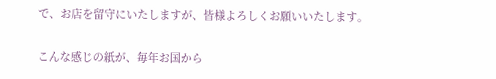で、お店を留守にいたしますが、皆様よろしくお願いいたします。

こんな感じの紙が、毎年お国から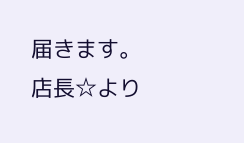届きます。
店長☆より